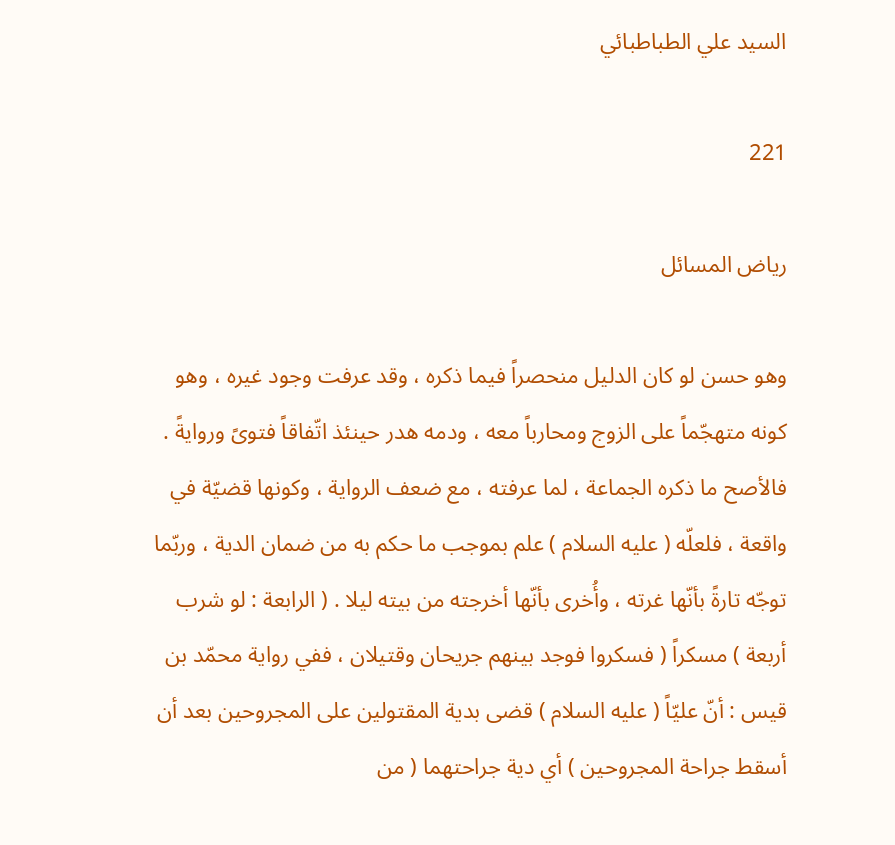السيد علي الطباطبائي

221

رياض المسائل

وهو حسن لو كان الدليل منحصراً فيما ذكره ، وقد عرفت وجود غيره ، وهو كونه متهجّماً على الزوج ومحارباً معه ، ودمه هدر حينئذ اتّفاقاً فتوىً وروايةً . فالأصح ما ذكره الجماعة ، لما عرفته ، مع ضعف الرواية ، وكونها قضيّة في واقعة ، فلعلّه ( عليه السلام ) علم بموجب ما حكم به من ضمان الدية ، وربّما توجّه تارةً بأنّها غرته ، وأُخرى بأنّها أخرجته من بيته ليلا . ( الرابعة : لو شرب أربعة ) مسكراً ( فسكروا فوجد بينهم جريحان وقتيلان ، ففي رواية محمّد بن قيس : أنّ عليّاً ( عليه السلام ) قضى بدية المقتولين على المجروحين بعد أن أسقط جراحة المجروحين ) أي دية جراحتهما ( من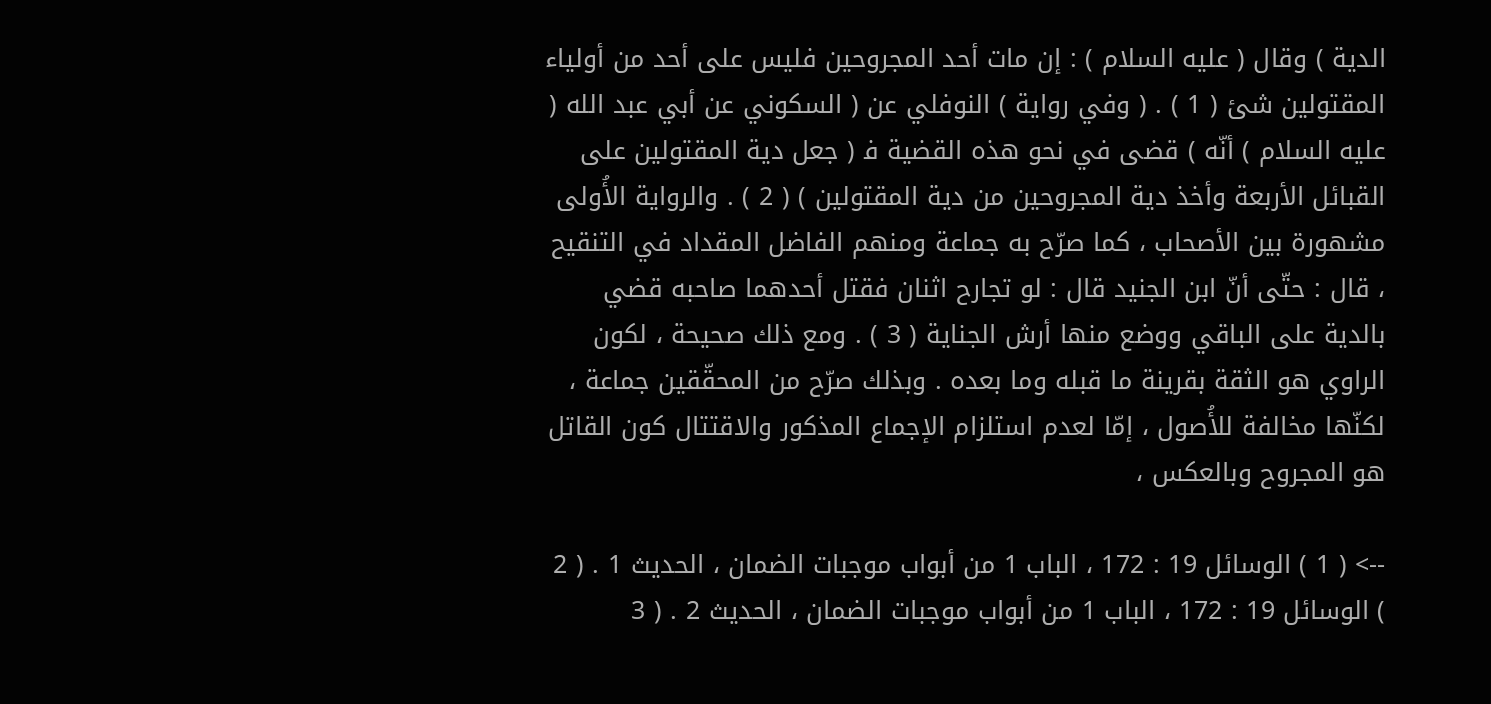الدية ) وقال ( عليه السلام ) : إن مات أحد المجروحين فليس على أحد من أولياء المقتولين شئ ( 1 ) . ( وفي رواية ) النوفلي عن ( السكوني عن أبي عبد الله ( عليه السلام ) أنّه ) قضى في نحو هذه القضية ف‍ ( جعل دية المقتولين على القبائل الأربعة وأخذ دية المجروحين من دية المقتولين ) ( 2 ) . والرواية الأُولى مشهورة بين الأصحاب ، كما صرّح به جماعة ومنهم الفاضل المقداد في التنقيح ، قال : حتّى أنّ ابن الجنيد قال : لو تجارح اثنان فقتل أحدهما صاحبه قضي بالدية على الباقي ووضع منها أرش الجناية ( 3 ) . ومع ذلك صحيحة ، لكون الراوي هو الثقة بقرينة ما قبله وما بعده . وبذلك صرّح من المحقّقين جماعة ، لكنّها مخالفة للأُصول ، إمّا لعدم استلزام الإجماع المذكور والاقتتال كون القاتل هو المجروح وبالعكس ،

--> ( 1 ) الوسائل 19 : 172 ، الباب 1 من أبواب موجبات الضمان ، الحديث 1 . ( 2 ) الوسائل 19 : 172 ، الباب 1 من أبواب موجبات الضمان ، الحديث 2 . ( 3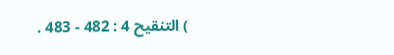) التنقيح 4 : 482 - 483 .